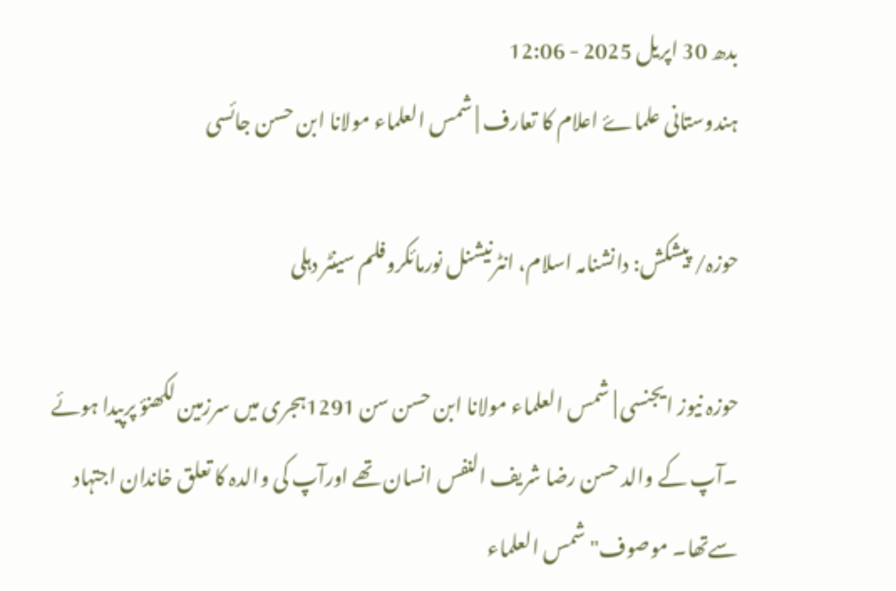بدھ 30 اپریل 2025 - 12:06
ہندوستانی علماۓ اعلام کا تعارف | شمس العلماء مولانا ابن حسن جائسی

حوزہ/ پیشکش: دانشنامہ اسلام، انٹرنیشنل نورمائکروفلم سینٹر دہلی

حوزہ نیوز ایجنسی | شمس العلماء مولانا ابن حسن سن 1291ہجری میں سرزمین لکھنؤ پرپیدا ہوئے ۔آپ کے والد حسن رضا شریف النفس انسان تھے اورآپ کی والدہ کا تعلق خاندان اجتہاد سےتھا۔ موصوف" شمس العلماء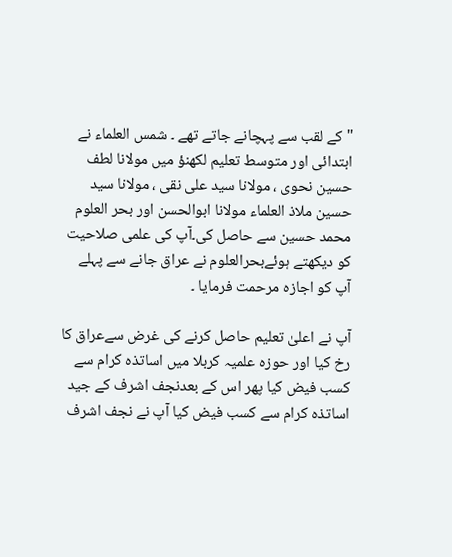"کے لقب سے پہچانے جاتے تھے ۔ شمس العلماء نے ابتدائی اور متوسط تعلیم لکھنؤ میں مولانا لطف حسین نحوی ، مولانا سید علی نقی ، مولانا سید حسین ملاذ العلماء مولانا ابوالحسن اور بحر العلوم محمد حسین سے حاصل کی۔آپ کی علمی صلاحیت کو دیکھتے ہوئےبحرالعلوم نے عراق جانے سے پہلے آپ کو اجازہ مرحمت فرمایا ۔

آپ نے اعلیٰ تعلیم حاصل کرنے کی غرض سےعراق کا رخ کیا اور حوزہ علمیہ کربلا میں اساتذہ کرام سے کسب فیض کیا پھر اس کے بعدنجف اشرف کے جید اساتذہ کرام سے کسب فیض کیا آپ نے نجف اشرف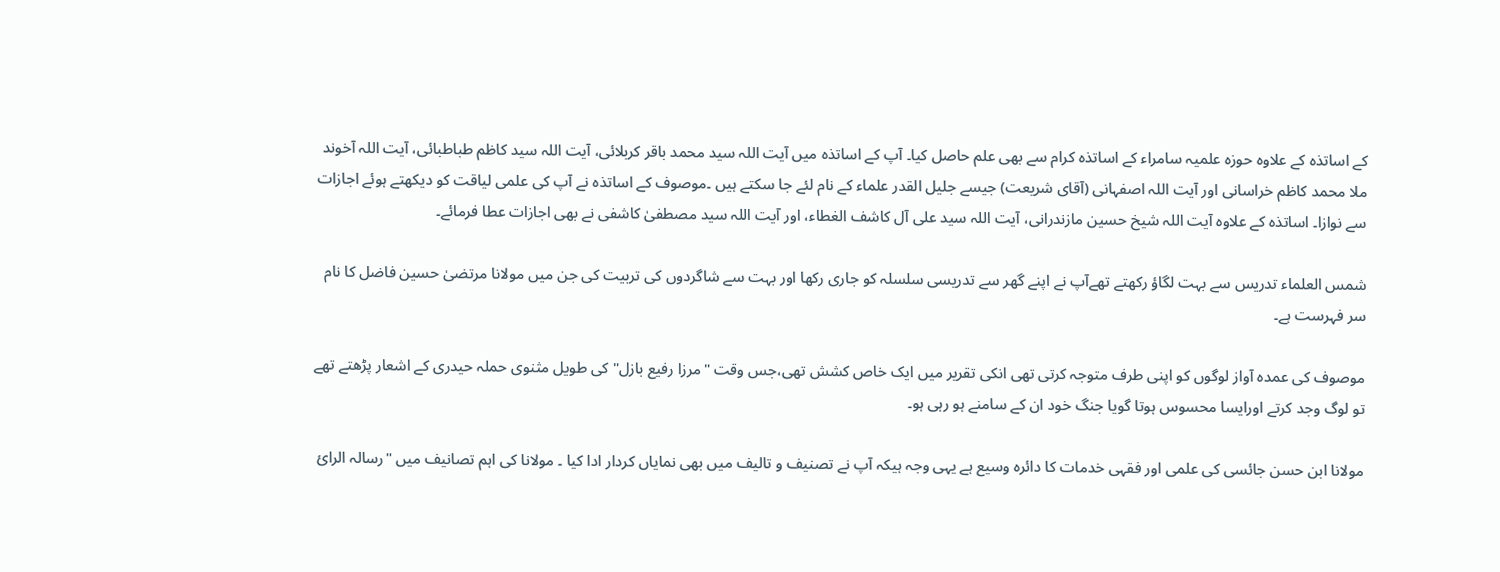کے اساتذہ کے علاوہ حوزہ علمیہ سامراء کے اساتذہ کرام سے بھی علم حاصل کیا۔ آپ کے اساتذہ میں آیت اللہ سید محمد باقر کربلائی، آیت اللہ سید کاظم طباطبائی، آیت اللہ آخوند ملا محمد کاظم خراسانی اور آیت اللہ اصفہانی (آقای شریعت) جیسے جلیل القدر علماء کے نام لئے جا سکتے ہیں ۔موصوف کے اساتذہ نے آپ کی علمی لیاقت کو دیکھتے ہوئے اجازات سے نوازا۔ اساتذہ کے علاوہ آیت اللہ شیخ حسین مازندرانی، آیت اللہ سید علی آل کاشف الغطاء، اور آیت اللہ سید مصطفیٰ کاشفی نے بھی اجازات عطا فرمائے۔

شمس العلماء تدریس سے بہت لگاؤ رکھتے تھےآپ نے اپنے گھر سے تدریسی سلسلہ کو جاری رکھا اور بہت سے شاگردوں کی تربیت کی جن میں مولانا مرتضیٰ حسین فاضل کا نام سر فہرست ہے۔

موصوف کی عمدہ آواز لوگوں کو اپنی طرف متوجہ کرتی تھی انکی تقریر میں ایک خاص کشش تھی،جس وقت "مرزا رفیع بازل" کی طویل مثنوی حملہ حیدری کے اشعار پڑھتے تھے تو لوگ وجد کرتے اورایسا محسوس ہوتا گویا جنگ خود ان کے سامنے ہو رہی ہو۔

مولانا ابن حسن جائسی کی علمی اور فقہی خدمات کا دائرہ وسیع ہے یہی وجہ ہیکہ آپ نے تصنیف و تالیف میں بھی نمایاں کردار ادا کیا ۔ مولانا کی اہم تصانیف میں "رسالہ الرائ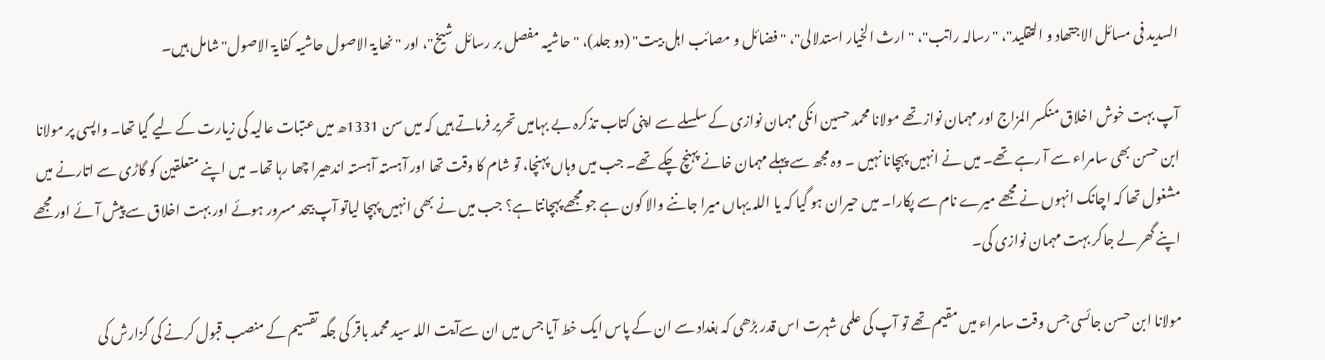السدید فی مسائل الاجتھاد و التقلید"، "رسالہ راتب"، "ارث الخیار استدلالی"، "فضائل و مصائب اہل بیت" (دو جلد)، "حاشیہ مفصل بر رسائل شیخ"، اور "نھایۃ الاصول حاشیہ کفایۃ الاصول" شامل ہیں۔

آپ بہت خوش اخلاق منکسر المزاج اور مہمان نواز تھے مولانا محمد حسین انکی مہمان نوازی کے سلسلے سے اپنی کتاب تذکرہ بے بہامیں تحریر فرماتے ہیں کہ میں سن 1331ھ میں عتبات عالیہ کی زیارت کے لیے گیا تھا۔ واپسی پر مولانا ابن حسن بھی سامراء سے آ رہے تھے۔ میں نے انہیں پہچانا نہیں ۔ وہ مجھ سے پہلے مہمان خانے پہنچ چکے تھے۔ جب میں وہاں پہنچا، تو شام کا وقت تھا اور آہستہ آہستہ اندھیرا چھا رہا تھا۔ میں اپنے متعلقین کو گاڑی سے اتارنے میں مشغول تھا کہ اچانک انہوں نے مجھے میرے نام سے پکارا۔ میں حیران ہو گیا کہ یا اللہ یہاں میرا جاننے والا کون ہے جو مجھے پہچانتا ہے؟ جب میں نے بھی انہیں پہچا لیاتو آپ بیحد مسرور ہوئے اور بہت اخلاق سے پیش آئے اور مجھے اپنے گھر لے جاکر بہت مہمان نوازی کی۔

مولانا ابن حسن جائسی جس وقت سامراء میں مقیم تھے تو آپ کی علمی شہرت اس قدر بڑھی کہ بغداد سے ان کے پاس ایک خط آیا جس میں ان سےآیت اللہ سید محمد باقر کی جگہ تقسیم کے منصب قبول کرنے کی گزارش کی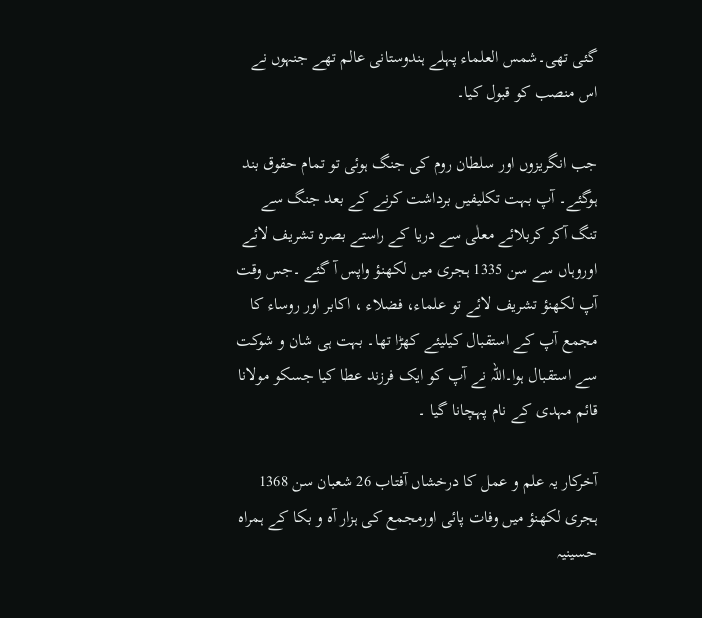گئی تھی۔شمس العلماء پہلے ہندوستانی عالم تھے جنہوں نے اس منصب کو قبول کیا۔

جب انگریزوں اور سلطان روم کی جنگ ہوئی تو تمام حقوق بند ہوگئے۔ آپ بہت تکلیفیں برداشت کرنے کے بعد جنگ سے تنگ آکر کربلائے معلٰی سے دریا کے راستے بصرہ تشریف لائے اوروہاں سے سن 1335 ہجری میں لکھنؤ واپس آ گئے ۔جس وقت آپ لکھنؤ تشریف لائے تو علماء، فضلاء ، اکابر اور روساء کا مجمع آپ کے استقبال کیلیئے کھڑا تھا۔ بہت ہی شان و شوکت سے استقبال ہوا۔اللہ نے آپ کو ایک فرزند عطا کیا جسکو مولانا قائم مہدی کے نام پہچانا گیا ۔

آخرکار یہ علم و عمل کا درخشاں آفتاب 26 شعبان سن 1368 ہجری لکھنؤ میں وفات پائی اورمجمع کی ہزار آہ و بکا کے ہمراہ حسینیہ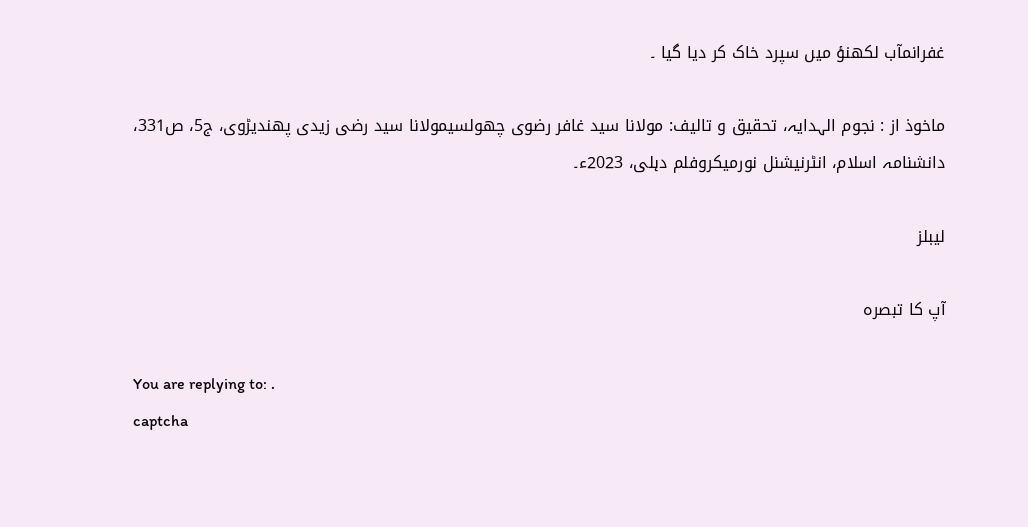غفرانمآب لکھنؤ میں سپرد خاک کر دیا گیا ۔

ماخوذ از : نجوم الہدایہ، تحقیق و تالیف: مولانا سید غافر رضوی چھولسیمولانا سید رضی زیدی پھندیڑوی، ج5، ص331، دانشنامہ اسلام، انٹرنیشنل نورمیکروفلم دہلی، 2023ء۔

لیبلز

آپ کا تبصرہ

You are replying to: .
captcha